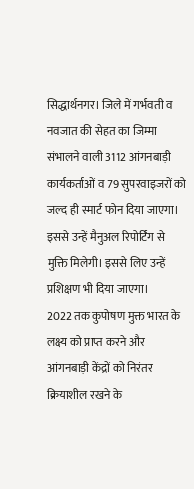सिद्धार्थनगर। जिले में गर्भवती व नवजात की सेहत का जिम्मा संभालने वाली 3112 आंगनबाड़ी कार्यकर्ताओं व 79 सुपरवाइजरों को जल्द ही स्मार्ट फोन दिया जाएगा। इससे उन्हें मैनुअल रिपोर्टिंग से मुक्ति मिलेगी। इससे लिए उन्हें प्रशिक्षण भी दिया जाएगा।
2022 तक कुपोषण मुक्त भारत के लक्ष्य को प्राप्त करने और आंगनबाड़ी केंद्रों को निरंतर क्रियाशील रखने के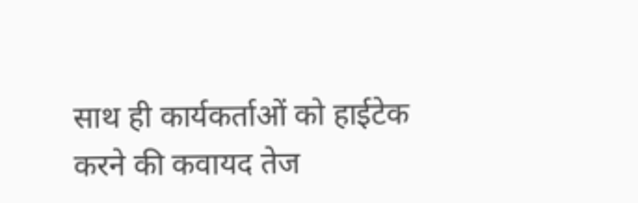साथ ही कार्यकर्ताओं को हाईटेक करने की कवायद तेज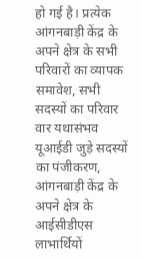हो गई है। प्रत्येक आंगनबाड़ी केंद्र के अपने क्षेत्र के सभी परिवारों का व्यापक समावेश, सभी सदस्यों का परिवार वार यथासंभव यूआईडी जुड़े सदस्यों का पंजीकरण, आंगनबाड़ी केंद्र के अपने क्षेत्र के आईसीडीएस लाभार्थियों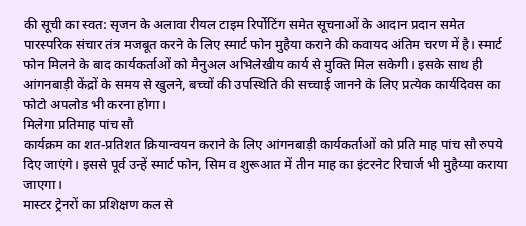की सूची का स्वत: सृजन के अलावा रीयल टाइम रिर्पोटिंग समेत सूचनाओं के आदान प्रदान समेत पारस्परिक संचार तंत्र मजबूत करने के लिए स्मार्ट फोन मुहैया कराने की कवायद अंतिम चरण में है। स्मार्ट फोन मिलने के बाद कार्यकर्ताओं को मैनुअल अभिलेखीय कार्य से मुक्ति मिल सकेगी। इसके साथ ही आंगनबाड़ी केंद्रों के समय से खुलने, बच्चों की उपस्थिति की सच्चाई जानने के लिए प्रत्येक कार्यदिवस का फोटो अपलोड भी करना होगा।
मिलेगा प्रतिमाह पांच सौ
कार्यक्रम का शत-प्रतिशत क्रियान्वयन कराने के लिए आंगनबाड़ी कार्यकर्ताओं को प्रति माह पांच सौ रुपये दिए जाएंगे। इससे पूर्व उन्हें स्मार्ट फोन, सिम व शुरूआत में तीन माह का इंटरनेट रिचार्ज भी मुहैय्या कराया जाएगा।
मास्टर ट्रेनरों का प्रशिक्षण कल से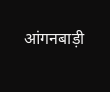आंगनबाड़ी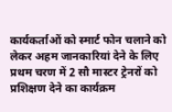कार्यकर्ताओं को स्मार्ट फोन चलाने को लेकर अहम जानकारियां देने के लिए प्रथम चरण में 2 सौ मास्टर ट्रेनरों को प्रशिक्षण देने का कार्यक्रम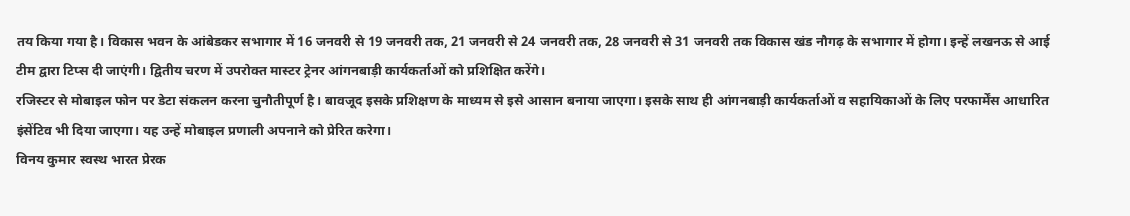तय किया गया है। विकास भवन के आंबेडकर सभागार में 16 जनवरी से 19 जनवरी तक, 21 जनवरी से 24 जनवरी तक, 28 जनवरी से 31 जनवरी तक विकास खंड नौगढ़ के सभागार में होगा। इन्हें लखनऊ से आई टीम द्वारा टिप्स दी जाएंगी। द्वितीय चरण में उपरोक्त मास्टर ट्रेनर आंगनबाड़ी कार्यकर्ताओं को प्रशिक्षित करेंगे।
रजिस्टर से मोबाइल फोन पर डेटा संकलन करना चुनौतीपूर्ण है। बावजूद इसके प्रशिक्षण के माध्यम से इसे आसान बनाया जाएगा। इसके साथ ही आंगनबाड़ी कार्यकर्ताओं व सहायिकाओं के लिए परफार्मेंस आधारित इंसेंटिव भी दिया जाएगा। यह उन्हें मोबाइल प्रणाली अपनाने को प्रेरित करेगा।
विनय कुमार स्वस्थ भारत प्रेरक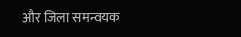और जिला समन्वयक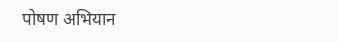पोषण अभियान